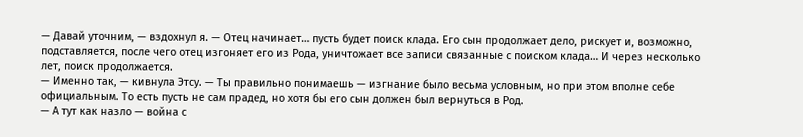— Давай уточним, — вздохнул я. — Отец начинает… пусть будет поиск клада. Его сын продолжает дело, рискует и, возможно, подставляется, после чего отец изгоняет его из Рода, уничтожает все записи связанные с поиском клада… И через несколько лет, поиск продолжается.
— Именно так, — кивнула Этсу. — Ты правильно понимаешь — изгнание было весьма условным, но при этом вполне себе официальным. То есть пусть не сам прадед, но хотя бы его сын должен был вернуться в Род.
— А тут как назло — война с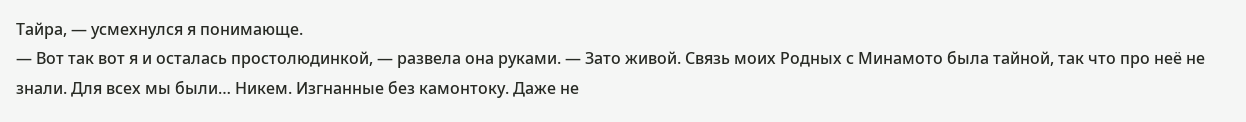Тайра, — усмехнулся я понимающе.
— Вот так вот я и осталась простолюдинкой, — развела она руками. — Зато живой. Связь моих Родных с Минамото была тайной, так что про неё не знали. Для всех мы были… Никем. Изгнанные без камонтоку. Даже не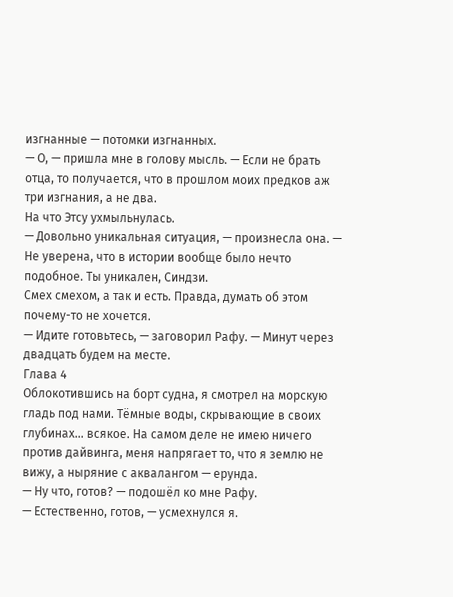изгнанные — потомки изгнанных.
— О, — пришла мне в голову мысль. — Если не брать отца, то получается, что в прошлом моих предков аж три изгнания, а не два.
На что Этсу ухмыльнулась.
— Довольно уникальная ситуация, — произнесла она. — Не уверена, что в истории вообще было нечто подобное. Ты уникален, Синдзи.
Смех смехом, а так и есть. Правда, думать об этом почему-то не хочется.
— Идите готовьтесь, — заговорил Рафу. — Минут через двадцать будем на месте.
Глава 4
Облокотившись на борт судна, я смотрел на морскую гладь под нами. Тёмные воды, скрывающие в своих глубинах… всякое. На самом деле не имею ничего против дайвинга, меня напрягает то, что я землю не вижу, а ныряние с аквалангом — ерунда.
— Ну что, готов? — подошёл ко мне Рафу.
— Естественно, готов, — усмехнулся я.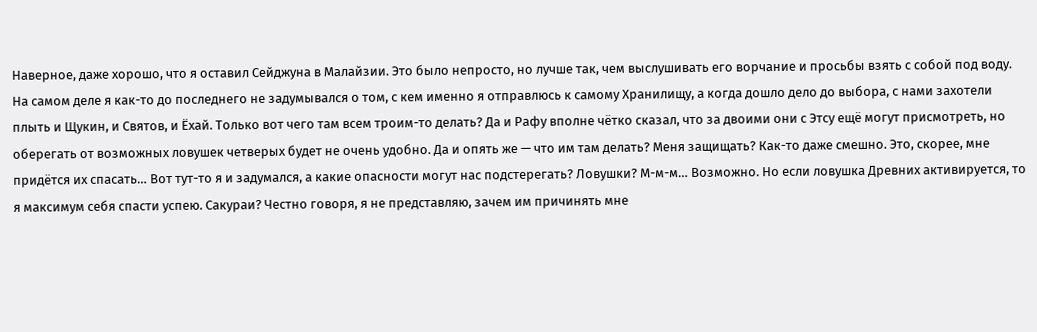Наверное, даже хорошо, что я оставил Сейджуна в Малайзии. Это было непросто, но лучше так, чем выслушивать его ворчание и просьбы взять с собой под воду. На самом деле я как-то до последнего не задумывался о том, с кем именно я отправлюсь к самому Хранилищу, а когда дошло дело до выбора, с нами захотели плыть и Щукин, и Святов, и Ёхай. Только вот чего там всем троим-то делать? Да и Рафу вполне чётко сказал, что за двоими они с Этсу ещё могут присмотреть, но оберегать от возможных ловушек четверых будет не очень удобно. Да и опять же — что им там делать? Меня защищать? Как-то даже смешно. Это, скорее, мне придётся их спасать… Вот тут-то я и задумался, а какие опасности могут нас подстерегать? Ловушки? М-м-м… Возможно. Но если ловушка Древних активируется, то я максимум себя спасти успею. Сакураи? Честно говоря, я не представляю, зачем им причинять мне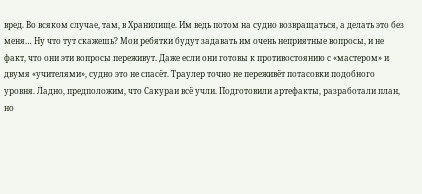вред. Во всяком случае, там, в Хранилище. Им ведь потом на судно возвращаться, а делать это без меня… Ну что тут скажешь? Мои ребятки будут задавать им очень неприятные вопросы, и не факт, что они эти вопросы переживут. Даже если они готовы к противостоянию с «мастером» и двумя «учителями», судно это не спасёт. Траулер точно не переживёт потасовки подобного уровня. Ладно, предположим, что Сакураи всё учли. Подготовили артефакты, разработали план, но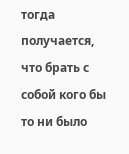тогда получается, что брать с собой кого бы то ни было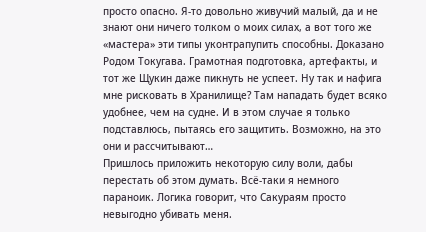просто опасно. Я-то довольно живучий малый, да и не знают они ничего толком о моих силах, а вот того же «мастера» эти типы уконтрапупить способны. Доказано Родом Токугава. Грамотная подготовка, артефакты, и тот же Щукин даже пикнуть не успеет. Ну так и нафига мне рисковать в Хранилище? Там нападать будет всяко удобнее, чем на судне. И в этом случае я только подставлюсь, пытаясь его защитить. Возможно, на это они и рассчитывают…
Пришлось приложить некоторую силу воли, дабы перестать об этом думать. Всё-таки я немного параноик. Логика говорит, что Сакураям просто невыгодно убивать меня.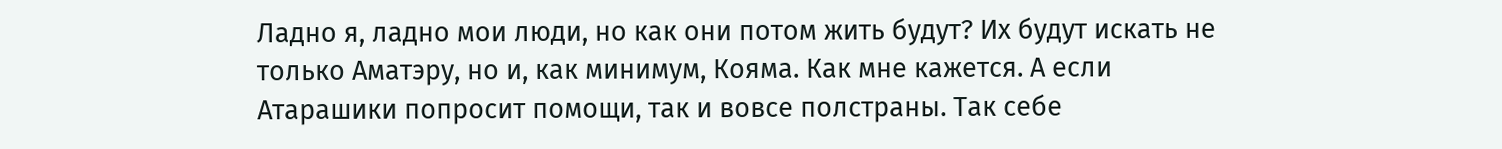Ладно я, ладно мои люди, но как они потом жить будут? Их будут искать не только Аматэру, но и, как минимум, Кояма. Как мне кажется. А если Атарашики попросит помощи, так и вовсе полстраны. Так себе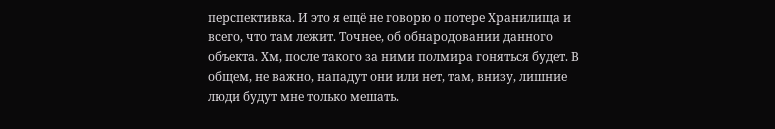перспективка. И это я ещё не говорю о потере Хранилища и всего, что там лежит. Точнее, об обнародовании данного объекта. Хм, после такого за ними полмира гоняться будет. В общем, не важно, нападут они или нет, там, внизу, лишние люди будут мне только мешать.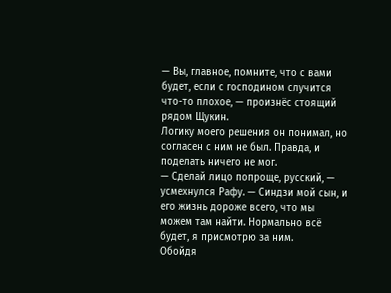— Вы, главное, помните, что с вами будет, если с господином случится что-то плохое, — произнёс стоящий рядом Щукин.
Логику моего решения он понимал, но согласен с ним не был. Правда, и поделать ничего не мог.
— Сделай лицо попроще, русский, — усмехнулся Рафу. — Синдзи мой сын, и его жизнь дороже всего, что мы можем там найти. Нормально всё будет, я присмотрю за ним.
Обойдя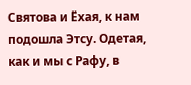Святова и Ёхая, к нам подошла Этсу. Одетая, как и мы с Рафу, в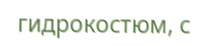гидрокостюм, с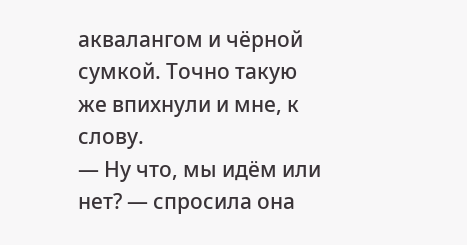аквалангом и чёрной сумкой. Точно такую же впихнули и мне, к слову.
— Ну что, мы идём или нет? — спросила она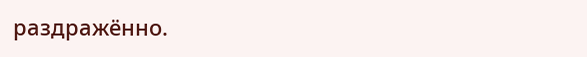раздражённо.